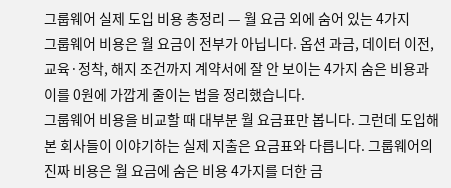그룹웨어 실제 도입 비용 총정리 — 월 요금 외에 숨어 있는 4가지
그룹웨어 비용은 월 요금이 전부가 아닙니다. 옵션 과금, 데이터 이전, 교육·정착, 해지 조건까지 계약서에 잘 안 보이는 4가지 숨은 비용과 이를 0원에 가깝게 줄이는 법을 정리했습니다.
그룹웨어 비용을 비교할 때 대부분 월 요금표만 봅니다. 그런데 도입해 본 회사들이 이야기하는 실제 지출은 요금표와 다릅니다. 그룹웨어의 진짜 비용은 월 요금에 숨은 비용 4가지를 더한 금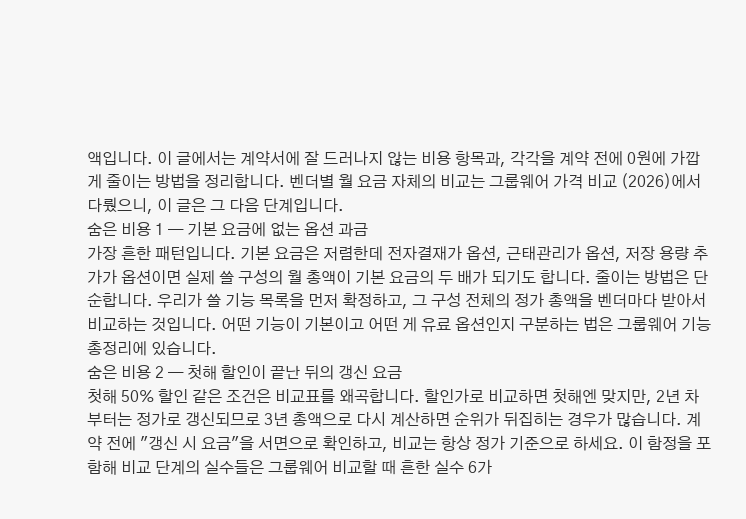액입니다. 이 글에서는 계약서에 잘 드러나지 않는 비용 항목과, 각각을 계약 전에 0원에 가깝게 줄이는 방법을 정리합니다. 벤더별 월 요금 자체의 비교는 그룹웨어 가격 비교 (2026)에서 다뤘으니, 이 글은 그 다음 단계입니다.
숨은 비용 1 — 기본 요금에 없는 옵션 과금
가장 흔한 패턴입니다. 기본 요금은 저렴한데 전자결재가 옵션, 근태관리가 옵션, 저장 용량 추가가 옵션이면 실제 쓸 구성의 월 총액이 기본 요금의 두 배가 되기도 합니다. 줄이는 방법은 단순합니다. 우리가 쓸 기능 목록을 먼저 확정하고, 그 구성 전체의 정가 총액을 벤더마다 받아서 비교하는 것입니다. 어떤 기능이 기본이고 어떤 게 유료 옵션인지 구분하는 법은 그룹웨어 기능 총정리에 있습니다.
숨은 비용 2 — 첫해 할인이 끝난 뒤의 갱신 요금
첫해 50% 할인 같은 조건은 비교표를 왜곡합니다. 할인가로 비교하면 첫해엔 맞지만, 2년 차부터는 정가로 갱신되므로 3년 총액으로 다시 계산하면 순위가 뒤집히는 경우가 많습니다. 계약 전에 "갱신 시 요금"을 서면으로 확인하고, 비교는 항상 정가 기준으로 하세요. 이 함정을 포함해 비교 단계의 실수들은 그룹웨어 비교할 때 흔한 실수 6가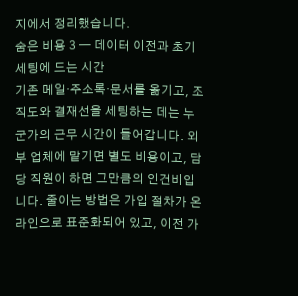지에서 정리했습니다.
숨은 비용 3 — 데이터 이전과 초기 세팅에 드는 시간
기존 메일·주소록·문서를 옮기고, 조직도와 결재선을 세팅하는 데는 누군가의 근무 시간이 들어갑니다. 외부 업체에 맡기면 별도 비용이고, 담당 직원이 하면 그만큼의 인건비입니다. 줄이는 방법은 가입 절차가 온라인으로 표준화되어 있고, 이전 가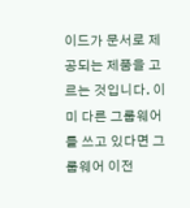이드가 문서로 제공되는 제품을 고르는 것입니다. 이미 다른 그룹웨어를 쓰고 있다면 그룹웨어 이전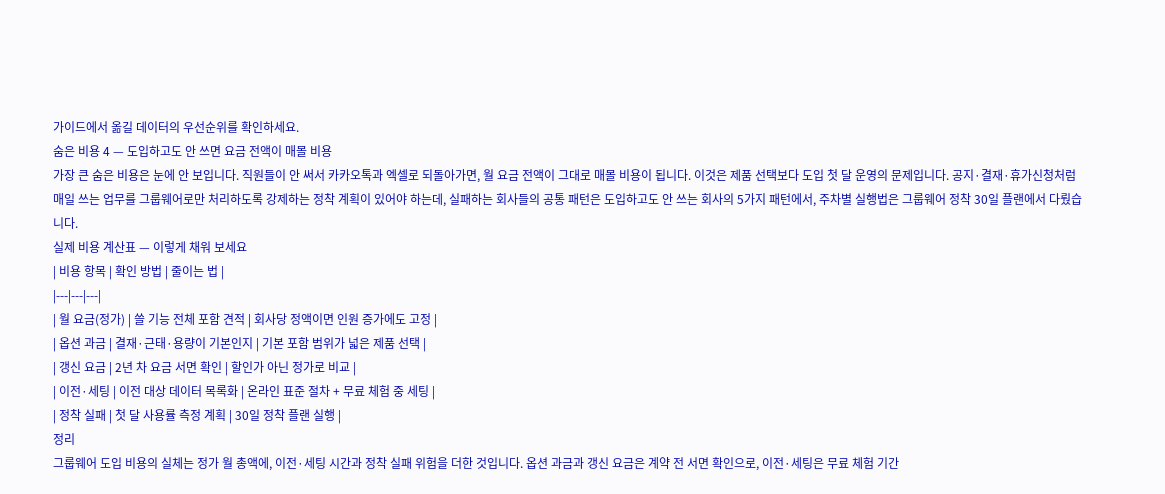가이드에서 옮길 데이터의 우선순위를 확인하세요.
숨은 비용 4 — 도입하고도 안 쓰면 요금 전액이 매몰 비용
가장 큰 숨은 비용은 눈에 안 보입니다. 직원들이 안 써서 카카오톡과 엑셀로 되돌아가면, 월 요금 전액이 그대로 매몰 비용이 됩니다. 이것은 제품 선택보다 도입 첫 달 운영의 문제입니다. 공지·결재·휴가신청처럼 매일 쓰는 업무를 그룹웨어로만 처리하도록 강제하는 정착 계획이 있어야 하는데, 실패하는 회사들의 공통 패턴은 도입하고도 안 쓰는 회사의 5가지 패턴에서, 주차별 실행법은 그룹웨어 정착 30일 플랜에서 다뤘습니다.
실제 비용 계산표 — 이렇게 채워 보세요
| 비용 항목 | 확인 방법 | 줄이는 법 |
|---|---|---|
| 월 요금(정가) | 쓸 기능 전체 포함 견적 | 회사당 정액이면 인원 증가에도 고정 |
| 옵션 과금 | 결재·근태·용량이 기본인지 | 기본 포함 범위가 넓은 제품 선택 |
| 갱신 요금 | 2년 차 요금 서면 확인 | 할인가 아닌 정가로 비교 |
| 이전·세팅 | 이전 대상 데이터 목록화 | 온라인 표준 절차 + 무료 체험 중 세팅 |
| 정착 실패 | 첫 달 사용률 측정 계획 | 30일 정착 플랜 실행 |
정리
그룹웨어 도입 비용의 실체는 정가 월 총액에, 이전·세팅 시간과 정착 실패 위험을 더한 것입니다. 옵션 과금과 갱신 요금은 계약 전 서면 확인으로, 이전·세팅은 무료 체험 기간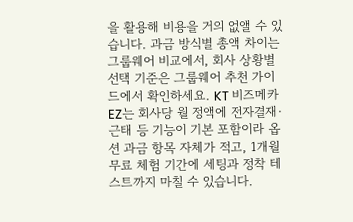을 활용해 비용을 거의 없앨 수 있습니다. 과금 방식별 총액 차이는 그룹웨어 비교에서, 회사 상황별 선택 기준은 그룹웨어 추천 가이드에서 확인하세요. KT 비즈메카EZ는 회사당 월 정액에 전자결재·근태 등 기능이 기본 포함이라 옵션 과금 항목 자체가 적고, 1개월 무료 체험 기간에 세팅과 정착 테스트까지 마칠 수 있습니다.